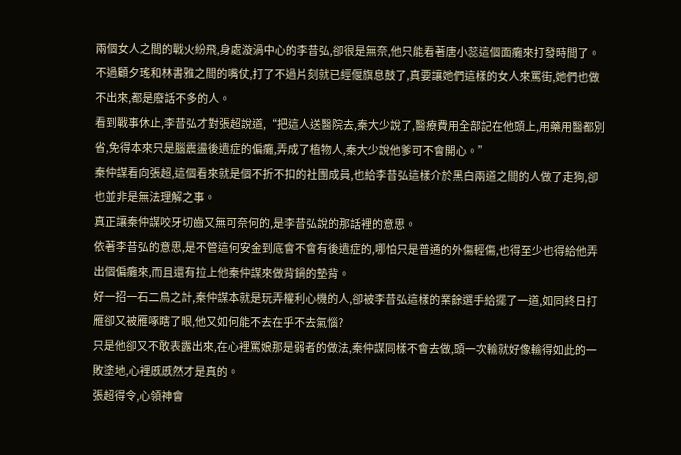兩個女人之間的戰火紛飛,身處漩渦中心的李昔弘,卻很是無奈,他只能看著唐小蕊這個面癱來打發時間了。
不過顧夕瑤和林書雅之間的嘴仗,打了不過片刻就已經偃旗息鼓了,真要讓她們這樣的女人來罵街,她們也做不出來,都是廢話不多的人。
看到戰事休止,李昔弘才對張超說道,“把這人送醫院去,秦大少說了,醫療費用全部記在他頭上,用藥用醫都別省,免得本來只是腦震盪後遺症的偏癱,弄成了植物人,秦大少說他爹可不會開心。”
秦仲謀看向張超,這個看來就是個不折不扣的社團成員,也給李昔弘這樣介於黑白兩道之間的人做了走狗,卻也並非是無法理解之事。
真正讓秦仲謀咬牙切齒又無可奈何的,是李昔弘說的那話裡的意思。
依著李昔弘的意思,是不管這何安金到底會不會有後遺症的,哪怕只是普通的外傷輕傷,也得至少也得給他弄出個偏癱來,而且還有拉上他秦仲謀來做背鍋的墊背。
好一招一石二鳥之計,秦仲謀本就是玩弄權利心機的人,卻被李昔弘這樣的業餘選手給擺了一道,如同終日打雁卻又被雁啄瞎了眼,他又如何能不去在乎不去氣惱?
只是他卻又不敢表露出來,在心裡罵娘那是弱者的做法,秦仲謀同樣不會去做,頭一次輸就好像輸得如此的一敗塗地,心裡慼慼然才是真的。
張超得令,心領神會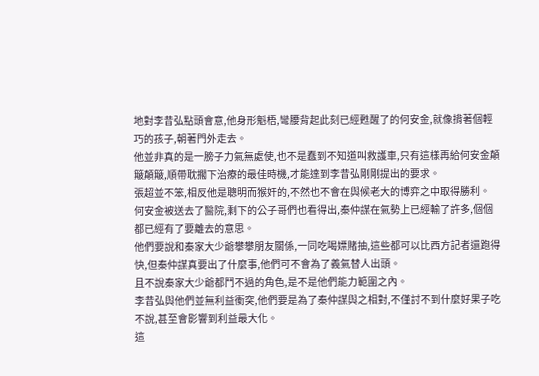地對李昔弘點頭會意,他身形魁梧,彎腰背起此刻已經甦醒了的何安金,就像揹著個輕巧的孩子,朝著門外走去。
他並非真的是一膀子力氣無處使,也不是蠢到不知道叫救護車,只有這樣再給何安金顛簸顛簸,順帶耽擱下治療的最佳時機,才能達到李昔弘剛剛提出的要求。
張超並不笨,相反他是聰明而猴奸的,不然也不會在與候老大的博弈之中取得勝利。
何安金被送去了醫院,剩下的公子哥們也看得出,秦仲謀在氣勢上已經輸了許多,個個都已經有了要離去的意思。
他們要說和秦家大少爺攀攀朋友關係,一同吃喝嫖賭抽,這些都可以比西方記者還跑得快,但秦仲謀真要出了什麼事,他們可不會為了義氣替人出頭。
且不說秦家大少爺都鬥不過的角色,是不是他們能力範圍之內。
李昔弘與他們並無利益衝突,他們要是為了秦仲謀與之相對,不僅討不到什麼好果子吃不說,甚至會影響到利益最大化。
這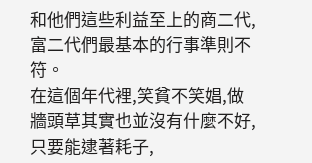和他們這些利益至上的商二代,富二代們最基本的行事準則不符。
在這個年代裡,笑貧不笑娼,做牆頭草其實也並沒有什麼不好,只要能逮著耗子,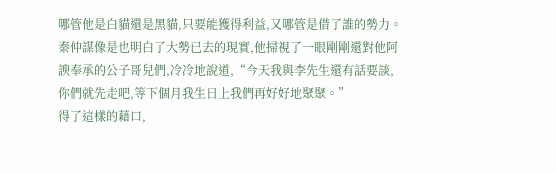哪管他是白貓還是黑貓,只要能獲得利益,又哪管是借了誰的勢力。
秦仲謀像是也明白了大勢已去的現實,他掃視了一眼剛剛還對他阿諛奉承的公子哥兒們,冷冷地說道,“今天我與李先生還有話要談,你們就先走吧,等下個月我生日上我們再好好地聚聚。”
得了這樣的藉口,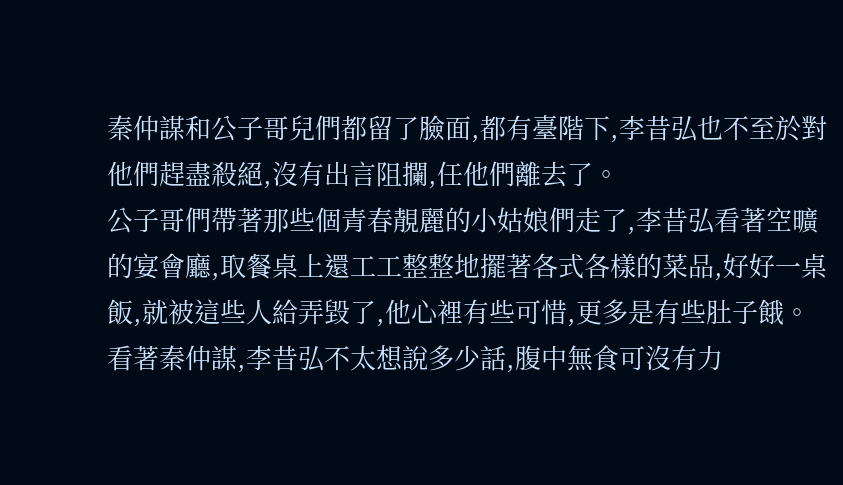秦仲謀和公子哥兒們都留了臉面,都有臺階下,李昔弘也不至於對他們趕盡殺絕,沒有出言阻攔,任他們離去了。
公子哥們帶著那些個青春靚麗的小姑娘們走了,李昔弘看著空曠的宴會廳,取餐桌上還工工整整地擺著各式各樣的菜品,好好一桌飯,就被這些人給弄毀了,他心裡有些可惜,更多是有些肚子餓。
看著秦仲謀,李昔弘不太想說多少話,腹中無食可沒有力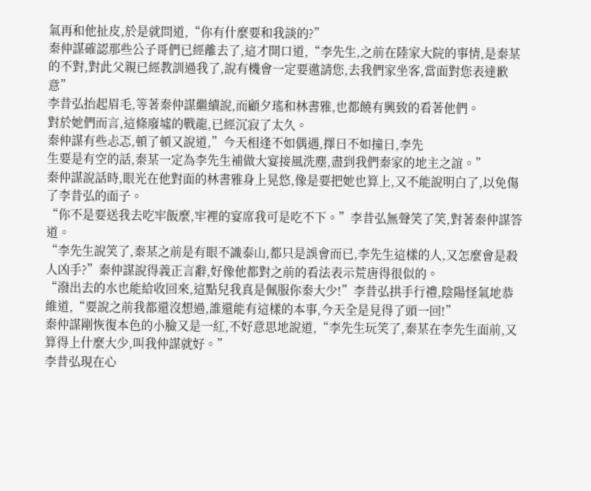氣再和他扯皮,於是就問道,“你有什麼要和我談的?”
秦仲謀確認那些公子哥們已經離去了,這才開口道,“李先生,之前在陸家大院的事情,是秦某的不對,對此父親已經教訓過我了,說有機會一定要邀請您,去我們家坐客,當面對您表達歉意”
李昔弘抬起眉毛,等著秦仲謀繼續說,而顧夕瑤和林書雅,也都饒有興致的看著他們。
對於她們而言,這條廢墟的戰龍,已經沉寂了太久。
秦仲謀有些忐忑,頓了頓又說道,”今天相逢不如偶遇,擇日不如撞日,李先
生要是有空的話,秦某一定為李先生補做大宴接風洗塵,盡到我們秦家的地主之誼。”
秦仲謀說話時,眼光在他對面的林書雅身上晃悠,像是要把她也算上,又不能說明白了,以免傷了李昔弘的面子。
“你不是要送我去吃牢飯麼,牢裡的宴席我可是吃不下。”李昔弘無聲笑了笑,對著秦仲謀答道。
“李先生說笑了,秦某之前是有眼不識泰山,都只是誤會而已,李先生這樣的人,又怎麼會是殺人凶手?”秦仲謀說得義正言辭,好像他都對之前的看法表示荒唐得很似的。
“潑出去的水也能給收回來,這點兒我真是佩服你秦大少!”李昔弘拱手行禮,陰陽怪氣地恭維道,“要說之前我都還沒想過,誰還能有這樣的本事,今天全是見得了頭一回!”
秦仲謀剛恢復本色的小臉又是一紅,不好意思地說道,“李先生玩笑了,秦某在李先生面前,又算得上什麼大少,叫我仲謀就好。”
李昔弘現在心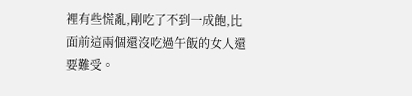裡有些慌亂,剛吃了不到一成飽,比面前這兩個還沒吃過午飯的女人還要難受。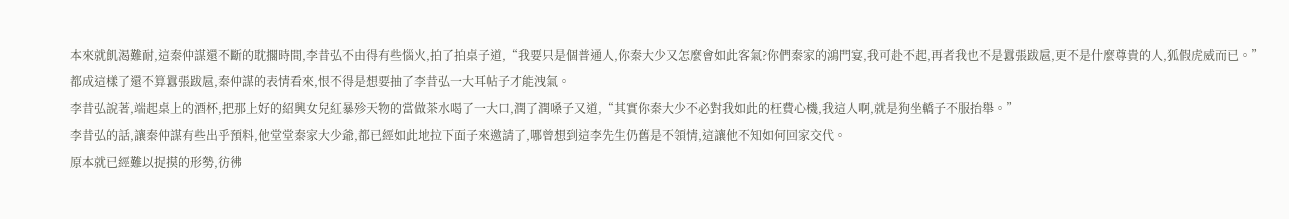本來就飢渴難耐,這秦仲謀還不斷的耽擱時間,李昔弘不由得有些惱火,拍了拍桌子道,“我要只是個普通人,你秦大少又怎麼會如此客氣?你們秦家的鴻門宴,我可赴不起,再者我也不是囂張跋扈,更不是什麼尊貴的人,狐假虎威而已。”
都成這樣了還不算囂張跋扈,秦仲謀的表情看來,恨不得是想要抽了李昔弘一大耳帖子才能洩氣。
李昔弘說著,端起桌上的酒杯,把那上好的紹興女兒紅暴殄天物的當做茶水喝了一大口,潤了潤嗓子又道,“其實你秦大少不必對我如此的枉費心機,我這人啊,就是狗坐轎子不服抬舉。”
李昔弘的話,讓秦仲謀有些出乎預料,他堂堂秦家大少爺,都已經如此地拉下面子來邀請了,哪曾想到這李先生仍舊是不領情,這讓他不知如何回家交代。
原本就已經難以捉摸的形勢,彷彿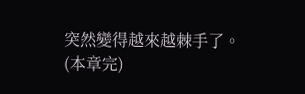突然變得越來越棘手了。
(本章完)